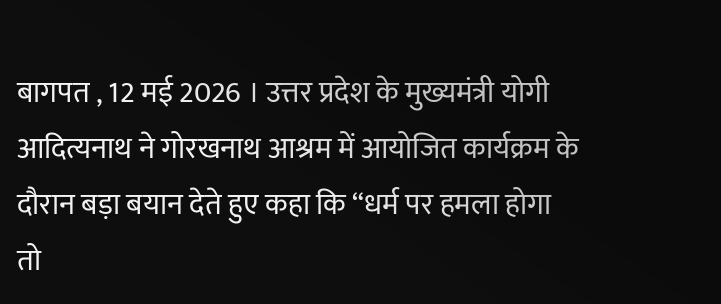बागपत , 12 मई 2026 । उत्तर प्रदेश के मुख्यमंत्री योगी आदित्यनाथ ने गोरखनाथ आश्रम में आयोजित कार्यक्रम के दौरान बड़ा बयान देते हुए कहा कि “धर्म पर हमला होगा तो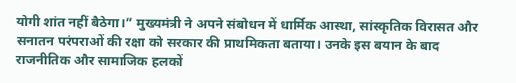योगी शांत नहीं बैठेगा।” मुख्यमंत्री ने अपने संबोधन में धार्मिक आस्था, सांस्कृतिक विरासत और सनातन परंपराओं की रक्षा को सरकार की प्राथमिकता बताया। उनके इस बयान के बाद राजनीतिक और सामाजिक हलकों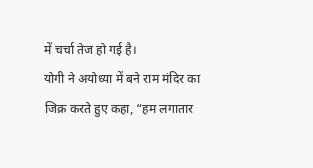में चर्चा तेज हो गई है।
योगी ने अयोध्या में बने राम मंदिर का जिक्र करते हुए कहा, “हम लगातार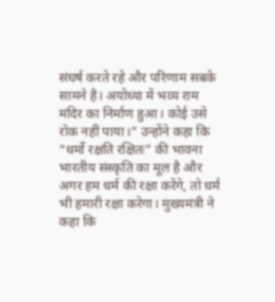संघर्ष करते रहे और परिणाम सबके सामने है। अयोध्या में भव्य राम मंदिर का निर्माण हुआ। कोई उसे रोक नहीं पाया।” उन्होंने कहा कि “धर्मो रक्षति रक्षितः” की भावना भारतीय संस्कृति का मूल है और अगर हम धर्म की रक्षा करेंगे, तो धर्म भी हमारी रक्षा करेगा। मुख्यमंत्री ने कहा कि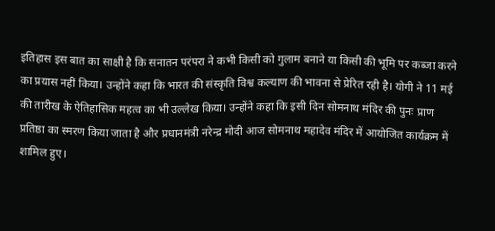इतिहास इस बात का साक्षी है कि सनातन परंपरा ने कभी किसी को गुलाम बनाने या किसी की भूमि पर कब्जा करने का प्रयास नहीं किया। उन्होंने कहा कि भारत की संस्कृति विश्व कल्याण की भावना से प्रेरित रही है। योगी ने 11 मई की तारीख के ऐतिहासिक महत्व का भी उल्लेख किया। उन्होंने कहा कि इसी दिन सोमनाथ मंदिर की पुनः प्राण प्रतिष्ठा का स्मरण किया जाता है और प्रधानमंत्री नरेन्द्र मोदी आज सोमनाथ महादेव मंदिर में आयोजित कार्यक्रम में शामिल हुए।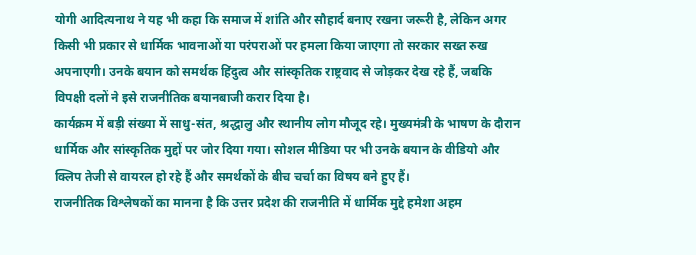योगी आदित्यनाथ ने यह भी कहा कि समाज में शांति और सौहार्द बनाए रखना जरूरी है, लेकिन अगर किसी भी प्रकार से धार्मिक भावनाओं या परंपराओं पर हमला किया जाएगा तो सरकार सख्त रुख अपनाएगी। उनके बयान को समर्थक हिंदुत्व और सांस्कृतिक राष्ट्रवाद से जोड़कर देख रहे हैं, जबकि विपक्षी दलों ने इसे राजनीतिक बयानबाजी करार दिया है।
कार्यक्रम में बड़ी संख्या में साधु-संत, श्रद्धालु और स्थानीय लोग मौजूद रहे। मुख्यमंत्री के भाषण के दौरान धार्मिक और सांस्कृतिक मुद्दों पर जोर दिया गया। सोशल मीडिया पर भी उनके बयान के वीडियो और क्लिप तेजी से वायरल हो रहे हैं और समर्थकों के बीच चर्चा का विषय बने हुए हैं।
राजनीतिक विश्लेषकों का मानना है कि उत्तर प्रदेश की राजनीति में धार्मिक मुद्दे हमेशा अहम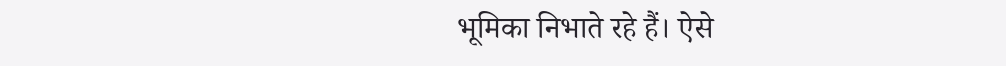भूमिका निभाते रहे हैं। ऐसे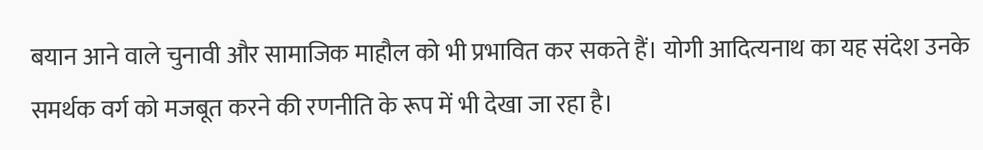बयान आने वाले चुनावी और सामाजिक माहौल को भी प्रभावित कर सकते हैं। योगी आदित्यनाथ का यह संदेश उनके समर्थक वर्ग को मजबूत करने की रणनीति के रूप में भी देखा जा रहा है।